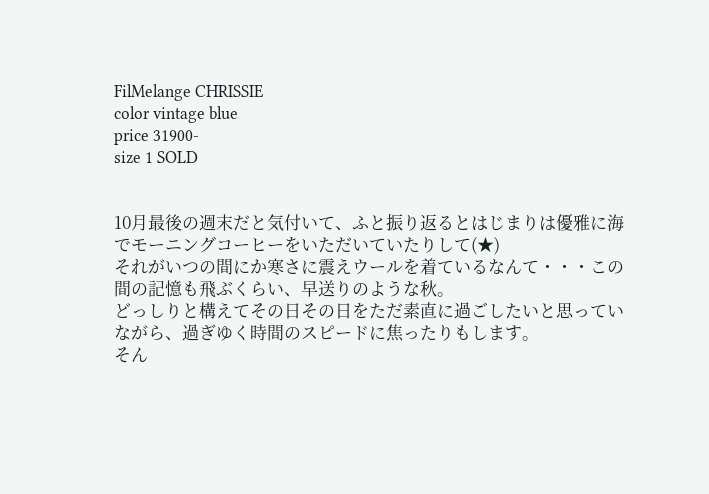FilMelange CHRISSIE
color vintage blue
price 31900-
size 1 SOLD


10月最後の週末だと気付いて、ふと振り返るとはじまりは優雅に海でモーニングコーヒーをいただいていたりして(★)
それがいつの間にか寒さに震えウールを着ているなんて・・・この間の記憶も飛ぶくらい、早送りのような秋。
どっしりと構えてその日その日をただ素直に過ごしたいと思っていながら、過ぎゆく時間のスピードに焦ったりもします。
そん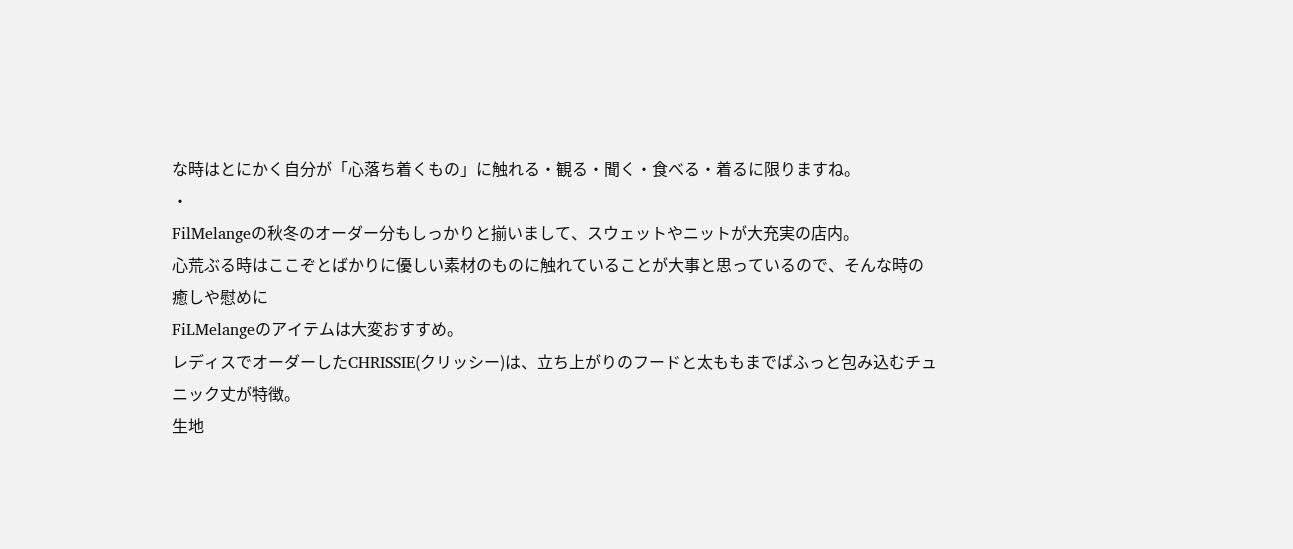な時はとにかく自分が「心落ち着くもの」に触れる・観る・聞く・食べる・着るに限りますね。
・
FilMelangeの秋冬のオーダー分もしっかりと揃いまして、スウェットやニットが大充実の店内。
心荒ぶる時はここぞとばかりに優しい素材のものに触れていることが大事と思っているので、そんな時の癒しや慰めに
FiLMelangeのアイテムは大変おすすめ。
レディスでオーダーしたCHRISSIE(クリッシー)は、立ち上がりのフードと太ももまでばふっと包み込むチュニック丈が特徴。
生地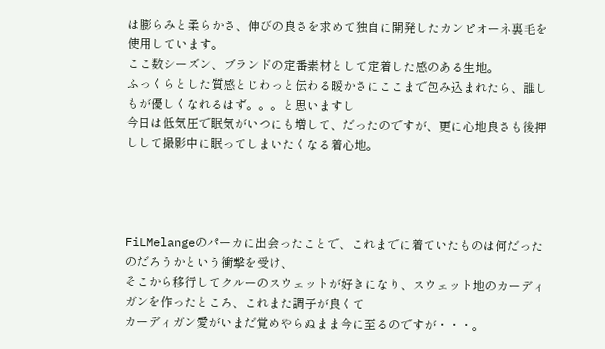は膨らみと柔らかさ、伸びの良さを求めて独自に開発したカンピオーネ裏毛を使用しています。
ここ数シーズン、ブランドの定番素材として定着した感のある生地。
ふっくらとした質感とじわっと伝わる暖かさにここまで包み込まれたら、誰しもが優しくなれるはず。。。と思いますし
今日は低気圧で眠気がいつにも増して、だったのですが、更に心地良さも後押しして撮影中に眠ってしまいたくなる着心地。




FiLMelangeのパーカに出会ったことで、これまでに着ていたものは何だったのだろうかという衝撃を受け、
そこから移行してクルーのスウェットが好きになり、スウェット地のカーディガンを作ったところ、これまた調子が良くて
カーディガン愛がいまだ覚めやらぬまま今に至るのですが・・・。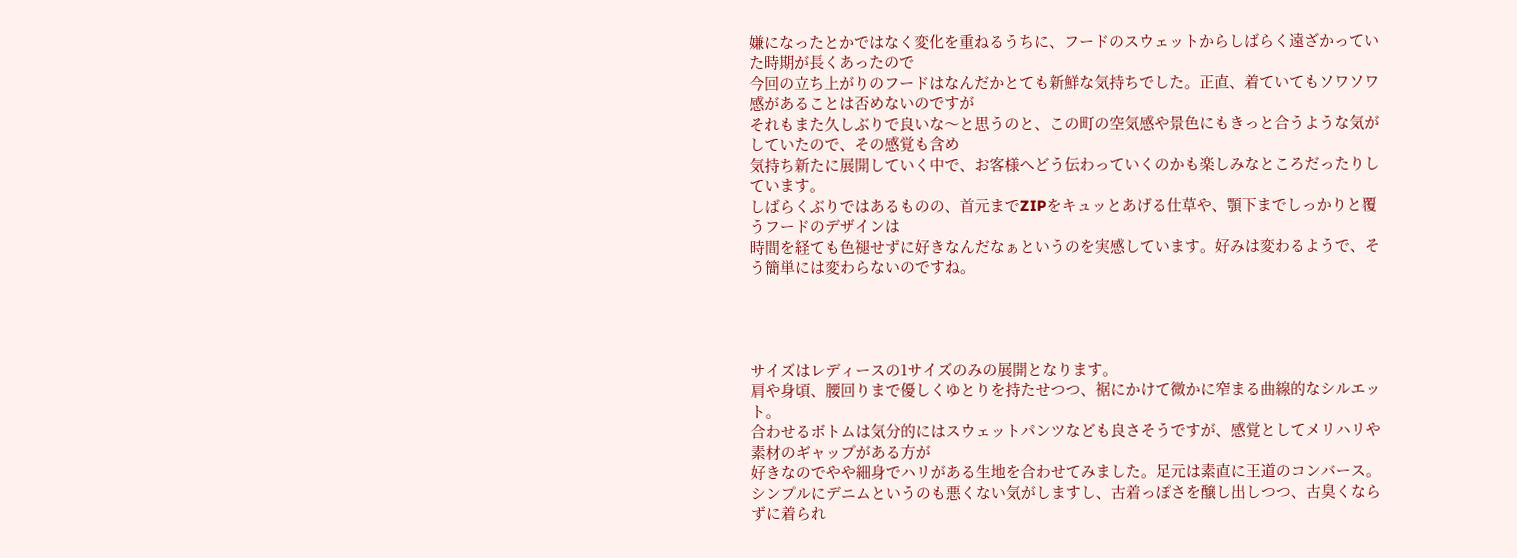嫌になったとかではなく変化を重ねるうちに、フードのスウェットからしばらく遠ざかっていた時期が長くあったので
今回の立ち上がりのフードはなんだかとても新鮮な気持ちでした。正直、着ていてもソワソワ感があることは否めないのですが
それもまた久しぶりで良いな〜と思うのと、この町の空気感や景色にもきっと合うような気がしていたので、その感覚も含め
気持ち新たに展開していく中で、お客様へどう伝わっていくのかも楽しみなところだったりしています。
しばらくぶりではあるものの、首元までZIPをキュッとあげる仕草や、顎下までしっかりと覆うフードのデザインは
時間を経ても色褪せずに好きなんだなぁというのを実感しています。好みは変わるようで、そう簡単には変わらないのですね。




サイズはレディースの1サイズのみの展開となります。
肩や身頃、腰回りまで優しくゆとりを持たせつつ、裾にかけて微かに窄まる曲線的なシルエット。
合わせるボトムは気分的にはスウェットパンツなども良さそうですが、感覚としてメリハリや素材のギャップがある方が
好きなのでやや細身でハリがある生地を合わせてみました。足元は素直に王道のコンバース。
シンプルにデニムというのも悪くない気がしますし、古着っぽさを醸し出しつつ、古臭くならずに着られ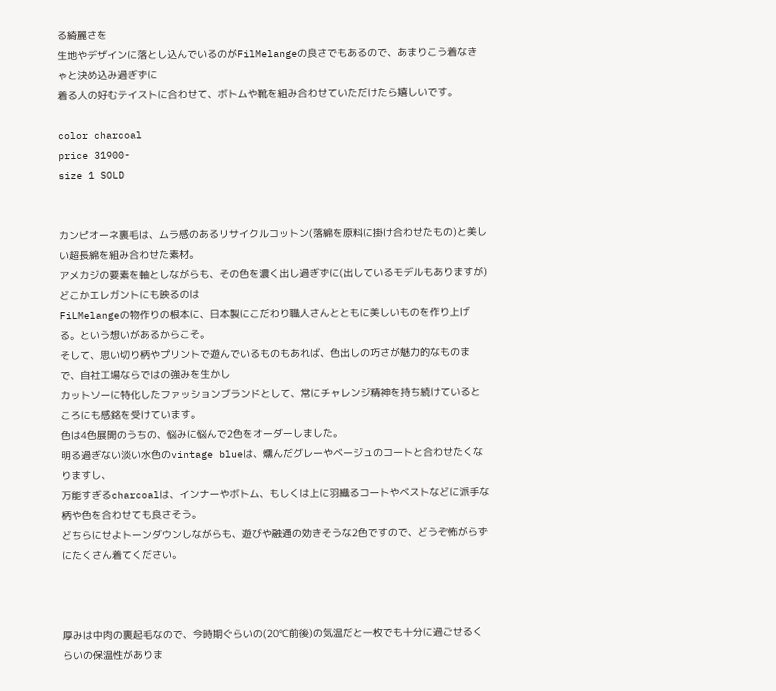る綺麗さを
生地やデザインに落とし込んでいるのがFilMelangeの良さでもあるので、あまりこう着なきゃと決め込み過ぎずに
着る人の好むテイストに合わせて、ボトムや靴を組み合わせていただけたら嬉しいです。

color charcoal
price 31900-
size 1 SOLD


カンピオーネ裏毛は、ムラ感のあるリサイクルコットン(落綿を原料に掛け合わせたもの)と美しい超長綿を組み合わせた素材。
アメカジの要素を軸としながらも、その色を濃く出し過ぎずに(出しているモデルもありますが)どこかエレガントにも映るのは
FiLMelangeの物作りの根本に、日本製にこだわり職人さんとともに美しいものを作り上げる。という想いがあるからこそ。
そして、思い切り柄やプリントで遊んでいるものもあれば、色出しの巧さが魅力的なものまで、自社工場ならではの強みを生かし
カットソーに特化したファッションブランドとして、常にチャレンジ精神を持ち続けているところにも感銘を受けています。
色は4色展開のうちの、悩みに悩んで2色をオーダーしました。
明る過ぎない淡い水色のvintage blueは、燻んだグレーやベージュのコートと合わせたくなりますし、
万能すぎるcharcoalは、インナーやボトム、もしくは上に羽織るコートやベストなどに派手な柄や色を合わせても良さそう。
どちらにせよトーンダウンしながらも、遊びや融通の効きそうな2色ですので、どうぞ怖がらずにたくさん着てください。



厚みは中肉の裏起毛なので、今時期ぐらいの(20℃前後)の気温だと一枚でも十分に過ごせるくらいの保温性がありま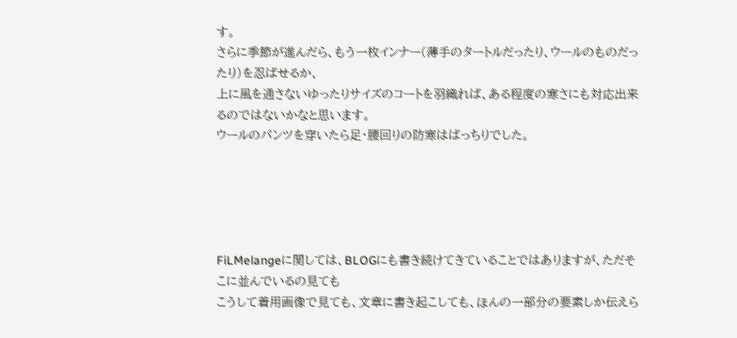す。
さらに季節が進んだら、もう一枚インナー(薄手のタートルだったり、ウールのものだったり)を忍ばせるか、
上に風を通さないゆったりサイズのコートを羽織れば、ある程度の寒さにも対応出来るのではないかなと思います。
ウールのパンツを穿いたら足・腰回りの防寒はばっちりでした。





FiLMelangeに関しては、BLOGにも書き続けてきていることではありますが、ただそこに並んでいるの見ても
こうして着用画像で見ても、文章に書き起こしても、ほんの一部分の要素しか伝えら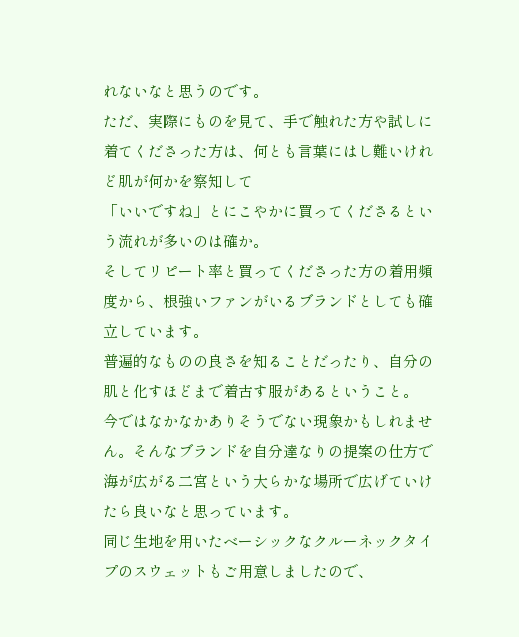れないなと思うのです。
ただ、実際にものを見て、手で触れた方や試しに着てくださった方は、何とも言葉にはし難いけれど肌が何かを察知して
「いいですね」とにこやかに買ってくださるという流れが多いのは確か。
そしてリピート率と買ってくださった方の着用頻度から、根強いファンがいるブランドとしても確立しています。
普遍的なものの良さを知ることだったり、自分の肌と化すほどまで着古す服があるということ。
今ではなかなかありそうでない現象かもしれません。そんなブランドを自分達なりの提案の仕方で
海が広がる二宮という大らかな場所で広げていけたら良いなと思っています。
同じ生地を用いたベーシックなクルーネックタイプのスウェットもご用意しましたので、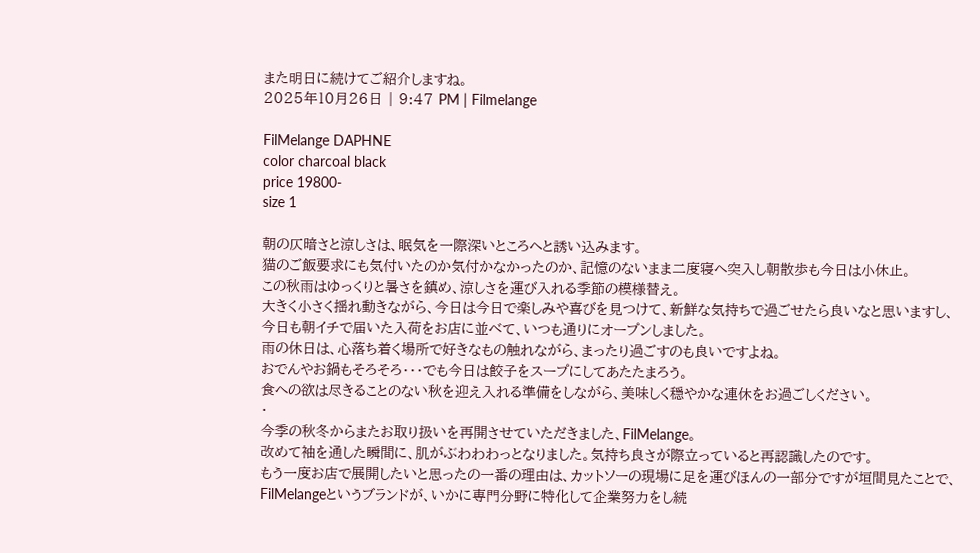また明日に続けてご紹介しますね。
2025年10月26日 | 9:47 PM | Filmelange

FilMelange DAPHNE
color charcoal black
price 19800-
size 1

朝の仄暗さと涼しさは、眠気を一際深いところへと誘い込みます。
猫のご飯要求にも気付いたのか気付かなかったのか、記憶のないまま二度寝へ突入し朝散歩も今日は小休止。
この秋雨はゆっくりと暑さを鎮め、涼しさを運び入れる季節の模様替え。
大きく小さく揺れ動きながら、今日は今日で楽しみや喜びを見つけて、新鮮な気持ちで過ごせたら良いなと思いますし、
今日も朝イチで届いた入荷をお店に並べて、いつも通りにオープンしました。
雨の休日は、心落ち着く場所で好きなもの触れながら、まったり過ごすのも良いですよね。
おでんやお鍋もそろそろ・・・でも今日は餃子をスープにしてあたたまろう。
食への欲は尽きることのない秋を迎え入れる準備をしながら、美味しく穏やかな連休をお過ごしください。
・
今季の秋冬からまたお取り扱いを再開させていただきました、FilMelange。
改めて袖を通した瞬間に、肌がぶわわわっとなりました。気持ち良さが際立っていると再認識したのです。
もう一度お店で展開したいと思ったの一番の理由は、カットソーの現場に足を運びほんの一部分ですが垣間見たことで、
FilMelangeというブランドが、いかに専門分野に特化して企業努力をし続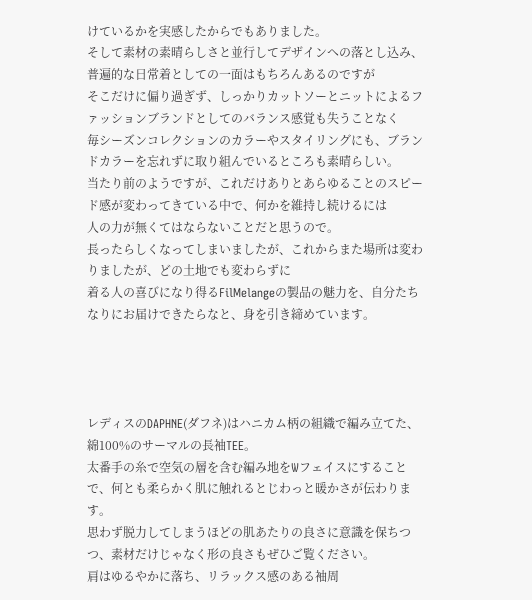けているかを実感したからでもありました。
そして素材の素晴らしさと並行してデザインへの落とし込み、普遍的な日常着としての一面はもちろんあるのですが
そこだけに偏り過ぎず、しっかりカットソーとニットによるファッションブランドとしてのバランス感覚も失うことなく
毎シーズンコレクションのカラーやスタイリングにも、ブランドカラーを忘れずに取り組んでいるところも素晴らしい。
当たり前のようですが、これだけありとあらゆることのスピード感が変わってきている中で、何かを維持し続けるには
人の力が無くてはならないことだと思うので。
長ったらしくなってしまいましたが、これからまた場所は変わりましたが、どの土地でも変わらずに
着る人の喜びになり得るFilMelangeの製品の魅力を、自分たちなりにお届けできたらなと、身を引き締めています。




レディスのDAPHNE(ダフネ)はハニカム柄の組織で編み立てた、綿100%のサーマルの長袖TEE。
太番手の糸で空気の層を含む編み地をWフェイスにすることで、何とも柔らかく肌に触れるとじわっと暖かさが伝わります。
思わず脱力してしまうほどの肌あたりの良さに意識を保ちつつ、素材だけじゃなく形の良さもぜひご覧ください。
肩はゆるやかに落ち、リラックス感のある袖周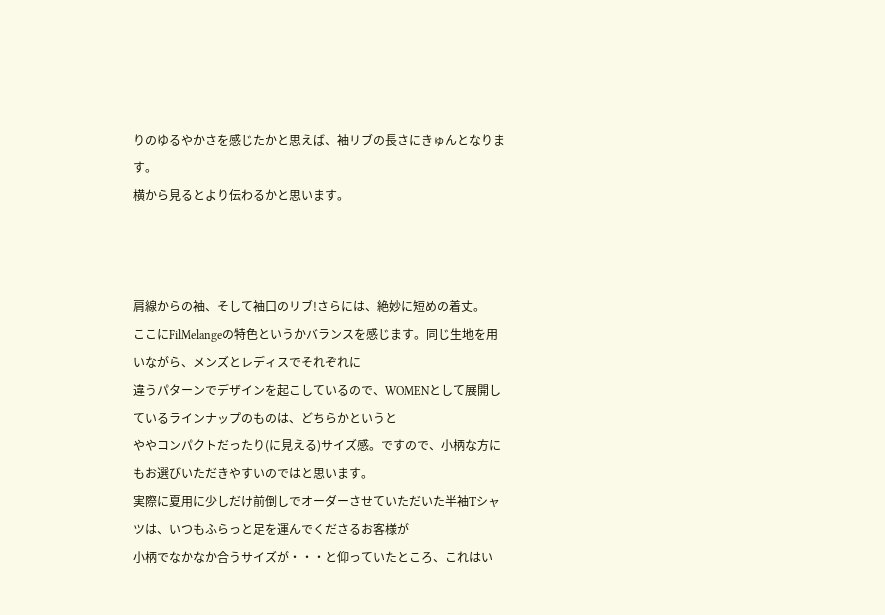りのゆるやかさを感じたかと思えば、袖リブの長さにきゅんとなります。
横から見るとより伝わるかと思います。



肩線からの袖、そして袖口のリブ!さらには、絶妙に短めの着丈。
ここにFilMelangeの特色というかバランスを感じます。同じ生地を用いながら、メンズとレディスでそれぞれに
違うパターンでデザインを起こしているので、WOMENとして展開しているラインナップのものは、どちらかというと
ややコンパクトだったり(に見える)サイズ感。ですので、小柄な方にもお選びいただきやすいのではと思います。
実際に夏用に少しだけ前倒しでオーダーさせていただいた半袖Tシャツは、いつもふらっと足を運んでくださるお客様が
小柄でなかなか合うサイズが・・・と仰っていたところ、これはい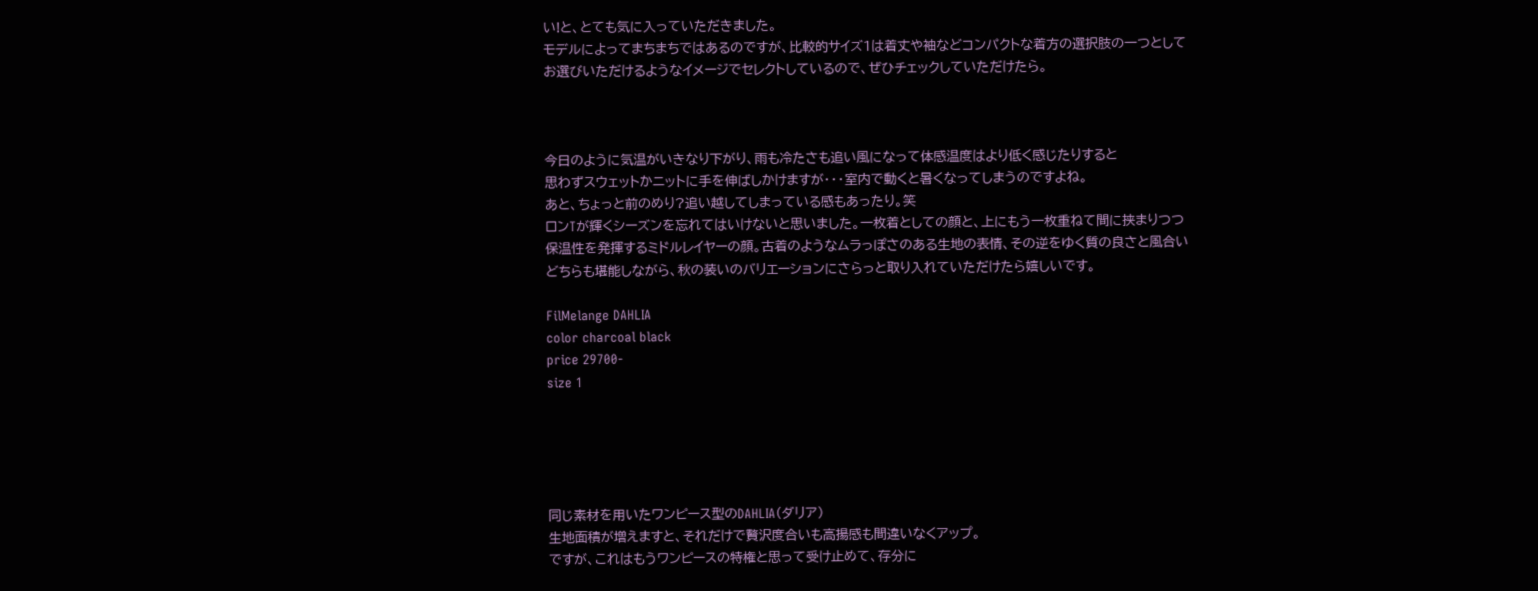い!と、とても気に入っていただきました。
モデルによってまちまちではあるのですが、比較的サイズ1は着丈や袖などコンパクトな着方の選択肢の一つとして
お選びいただけるようなイメージでセレクトしているので、ぜひチェックしていただけたら。



今日のように気温がいきなり下がり、雨も冷たさも追い風になって体感温度はより低く感じたりすると
思わずスウェットかニットに手を伸ばしかけますが・・・室内で動くと暑くなってしまうのですよね。
あと、ちょっと前のめり?追い越してしまっている感もあったり。笑
ロンTが輝くシーズンを忘れてはいけないと思いました。一枚着としての顔と、上にもう一枚重ねて間に挟まりつつ
保温性を発揮するミドルレイヤーの顔。古着のようなムラっぽさのある生地の表情、その逆をゆく質の良さと風合い
どちらも堪能しながら、秋の装いのバリエーションにさらっと取り入れていただけたら嬉しいです。

FilMelange DAHLIA
color charcoal black
price 29700-
size 1





同じ素材を用いたワンピース型のDAHLIA(ダリア)
生地面積が増えますと、それだけで贅沢度合いも高揚感も間違いなくアップ。
ですが、これはもうワンピースの特権と思って受け止めて、存分に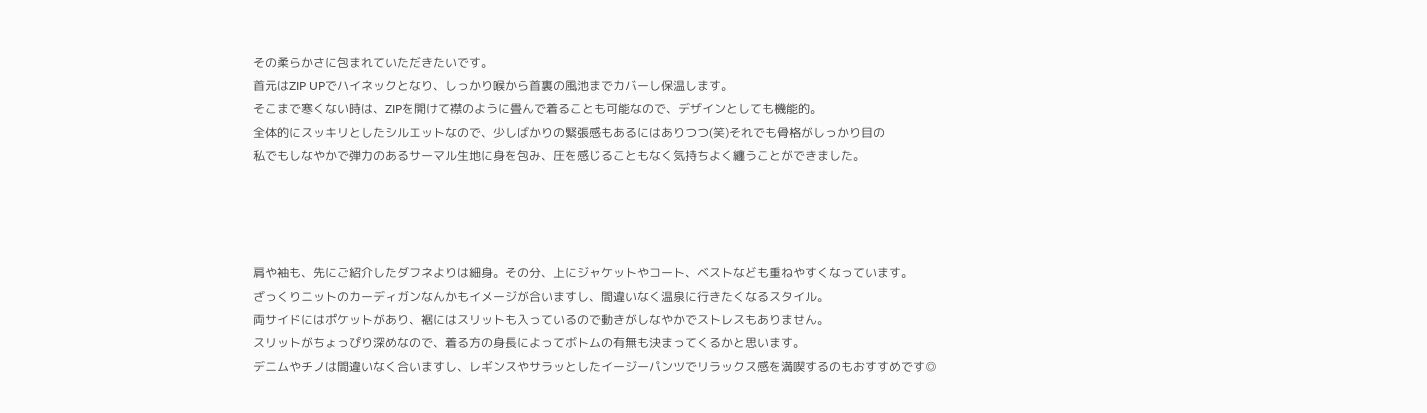その柔らかさに包まれていただきたいです。
首元はZIP UPでハイネックとなり、しっかり喉から首裏の風池までカバーし保温します。
そこまで寒くない時は、ZIPを開けて襟のように畳んで着ることも可能なので、デザインとしても機能的。
全体的にスッキリとしたシルエットなので、少しばかりの緊張感もあるにはありつつ(笑)それでも骨格がしっかり目の
私でもしなやかで弾力のあるサーマル生地に身を包み、圧を感じることもなく気持ちよく纏うことができました。




肩や袖も、先にご紹介したダフネよりは細身。その分、上にジャケットやコート、ベストなども重ねやすくなっています。
ざっくりニットのカーディガンなんかもイメージが合いますし、間違いなく温泉に行きたくなるスタイル。
両サイドにはポケットがあり、裾にはスリットも入っているので動きがしなやかでストレスもありません。
スリットがちょっぴり深めなので、着る方の身長によってボトムの有無も決まってくるかと思います。
デニムやチノは間違いなく合いますし、レギンスやサラッとしたイージーパンツでリラックス感を満喫するのもおすすめです◎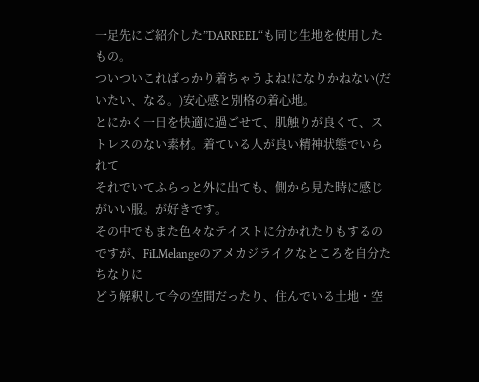一足先にご紹介した”DARREEL“も同じ生地を使用したもの。
ついついこればっかり着ちゃうよね!になりかねない(だいたい、なる。)安心感と別格の着心地。
とにかく一日を快適に過ごせて、肌触りが良くて、ストレスのない素材。着ている人が良い精神状態でいられて
それでいてふらっと外に出ても、側から見た時に感じがいい服。が好きです。
その中でもまた色々なテイストに分かれたりもするのですが、FiLMelangeのアメカジライクなところを自分たちなりに
どう解釈して今の空間だったり、住んでいる土地・空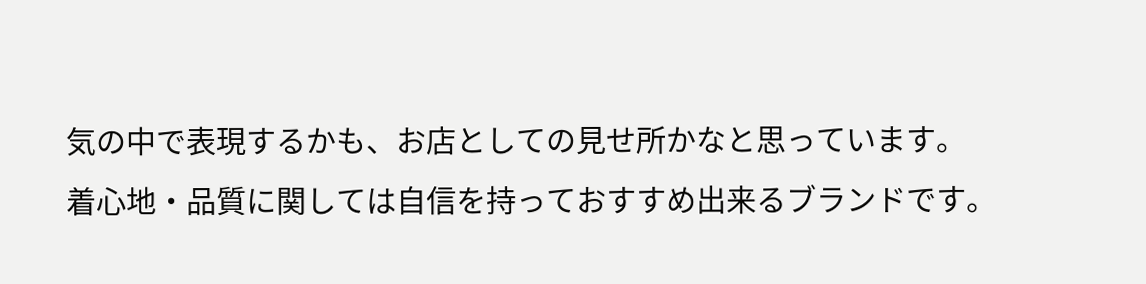気の中で表現するかも、お店としての見せ所かなと思っています。
着心地・品質に関しては自信を持っておすすめ出来るブランドです。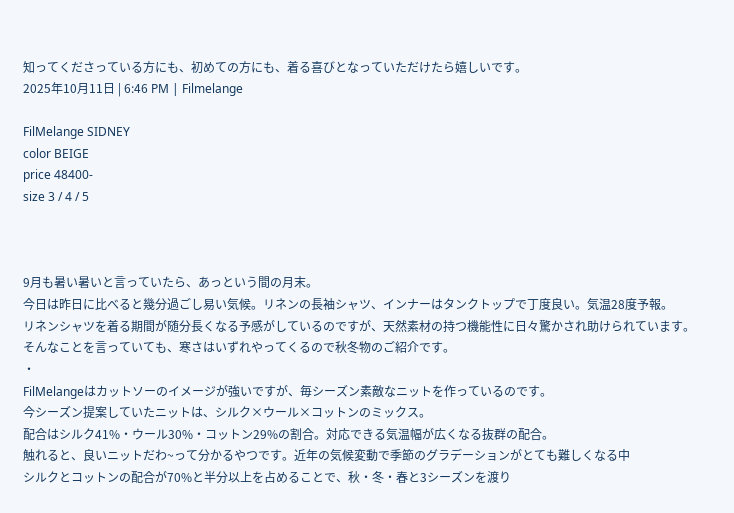知ってくださっている方にも、初めての方にも、着る喜びとなっていただけたら嬉しいです。
2025年10月11日 | 6:46 PM | Filmelange

FilMelange SIDNEY
color BEIGE
price 48400-
size 3 / 4 / 5



9月も暑い暑いと言っていたら、あっという間の月末。
今日は昨日に比べると幾分過ごし易い気候。リネンの長袖シャツ、インナーはタンクトップで丁度良い。気温28度予報。
リネンシャツを着る期間が随分長くなる予感がしているのですが、天然素材の持つ機能性に日々驚かされ助けられています。
そんなことを言っていても、寒さはいずれやってくるので秋冬物のご紹介です。
・
FilMelangeはカットソーのイメージが強いですが、毎シーズン素敵なニットを作っているのです。
今シーズン提案していたニットは、シルク×ウール×コットンのミックス。
配合はシルク41%・ウール30%・コットン29%の割合。対応できる気温幅が広くなる抜群の配合。
触れると、良いニットだわ~って分かるやつです。近年の気候変動で季節のグラデーションがとても難しくなる中
シルクとコットンの配合が70%と半分以上を占めることで、秋・冬・春と3シーズンを渡り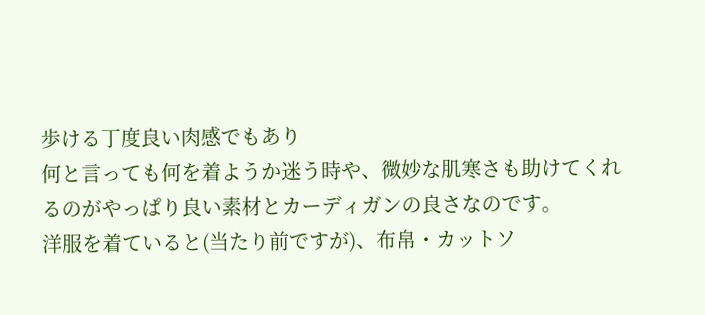歩ける丁度良い肉感でもあり
何と言っても何を着ようか迷う時や、微妙な肌寒さも助けてくれるのがやっぱり良い素材とカーディガンの良さなのです。
洋服を着ていると(当たり前ですが)、布帛・カットソ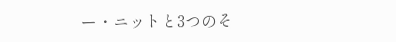ー・ニットと3つのそ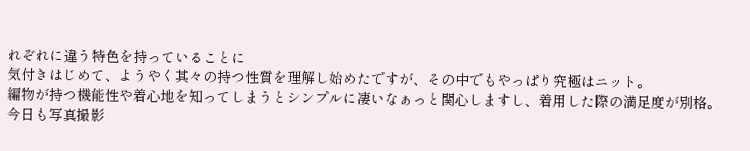れぞれに違う特色を持っていることに
気付きはじめて、ようやく其々の持つ性質を理解し始めたですが、その中でもやっぱり究極はニット。
編物が持つ機能性や着心地を知ってしまうとシンプルに凄いなぁっと関心しますし、着用した際の満足度が別格。
今日も写真撮影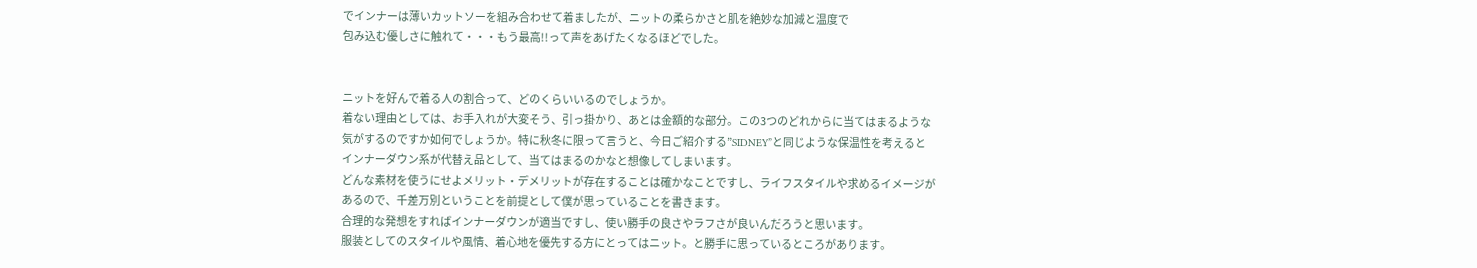でインナーは薄いカットソーを組み合わせて着ましたが、ニットの柔らかさと肌を絶妙な加減と温度で
包み込む優しさに触れて・・・もう最高!!って声をあげたくなるほどでした。


ニットを好んで着る人の割合って、どのくらいいるのでしょうか。
着ない理由としては、お手入れが大変そう、引っ掛かり、あとは金額的な部分。この3つのどれからに当てはまるような
気がするのですか如何でしょうか。特に秋冬に限って言うと、今日ご紹介する”SIDNEY”と同じような保温性を考えると
インナーダウン系が代替え品として、当てはまるのかなと想像してしまいます。
どんな素材を使うにせよメリット・デメリットが存在することは確かなことですし、ライフスタイルや求めるイメージが
あるので、千差万別ということを前提として僕が思っていることを書きます。
合理的な発想をすればインナーダウンが適当ですし、使い勝手の良さやラフさが良いんだろうと思います。
服装としてのスタイルや風情、着心地を優先する方にとってはニット。と勝手に思っているところがあります。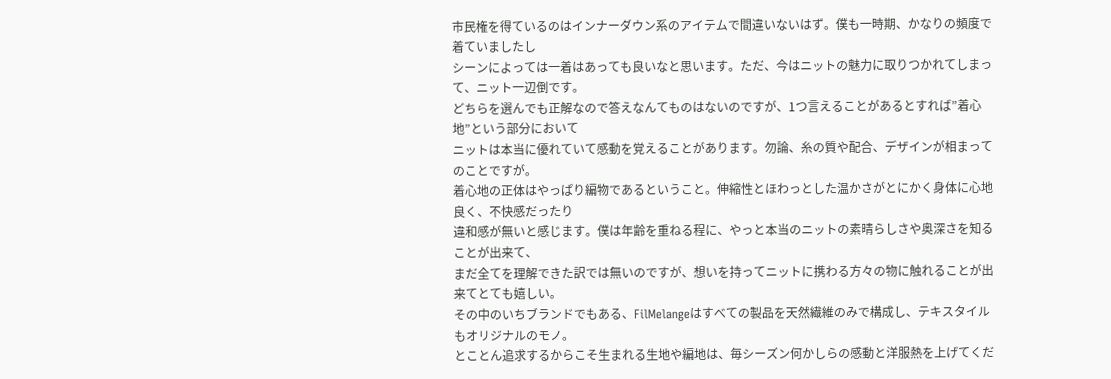市民権を得ているのはインナーダウン系のアイテムで間違いないはず。僕も一時期、かなりの頻度で着ていましたし
シーンによっては一着はあっても良いなと思います。ただ、今はニットの魅力に取りつかれてしまって、ニット一辺倒です。
どちらを選んでも正解なので答えなんてものはないのですが、1つ言えることがあるとすれば”着心地”という部分において
ニットは本当に優れていて感動を覚えることがあります。勿論、糸の質や配合、デザインが相まってのことですが。
着心地の正体はやっぱり編物であるということ。伸縮性とほわっとした温かさがとにかく身体に心地良く、不快感だったり
違和感が無いと感じます。僕は年齢を重ねる程に、やっと本当のニットの素晴らしさや奥深さを知ることが出来て、
まだ全てを理解できた訳では無いのですが、想いを持ってニットに携わる方々の物に触れることが出来てとても嬉しい。
その中のいちブランドでもある、FilMelangeはすべての製品を天然繊維のみで構成し、テキスタイルもオリジナルのモノ。
とことん追求するからこそ生まれる生地や編地は、毎シーズン何かしらの感動と洋服熱を上げてくだ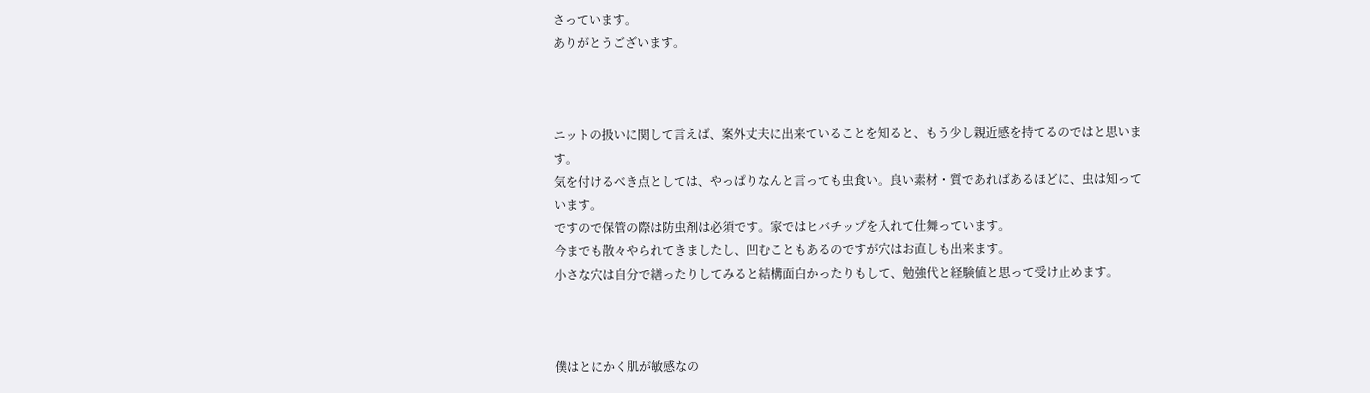さっています。
ありがとうございます。



ニットの扱いに関して言えば、案外丈夫に出来ていることを知ると、もう少し親近感を持てるのではと思います。
気を付けるべき点としては、やっぱりなんと言っても虫食い。良い素材・質であればあるほどに、虫は知っています。
ですので保管の際は防虫剤は必須です。家ではヒバチップを入れて仕舞っています。
今までも散々やられてきましたし、凹むこともあるのですが穴はお直しも出来ます。
小さな穴は自分で繕ったりしてみると結構面白かったりもして、勉強代と経験値と思って受け止めます。



僕はとにかく肌が敏感なの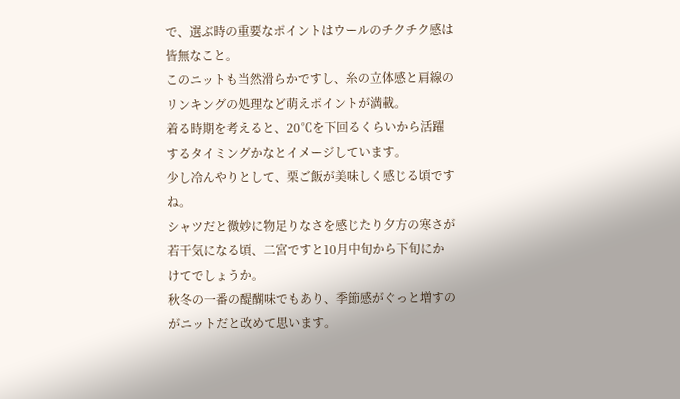で、選ぶ時の重要なポイントはウールのチクチク感は皆無なこと。
このニットも当然滑らかですし、糸の立体感と肩線のリンキングの処理など萌えポイントが満載。
着る時期を考えると、20℃を下回るくらいから活躍するタイミングかなとイメージしています。
少し冷んやりとして、栗ご飯が美味しく感じる頃ですね。
シャツだと微妙に物足りなさを感じたり夕方の寒さが若干気になる頃、二宮ですと10月中旬から下旬にかけてでしょうか。
秋冬の一番の醍醐味でもあり、季節感がぐっと増すのがニットだと改めて思います。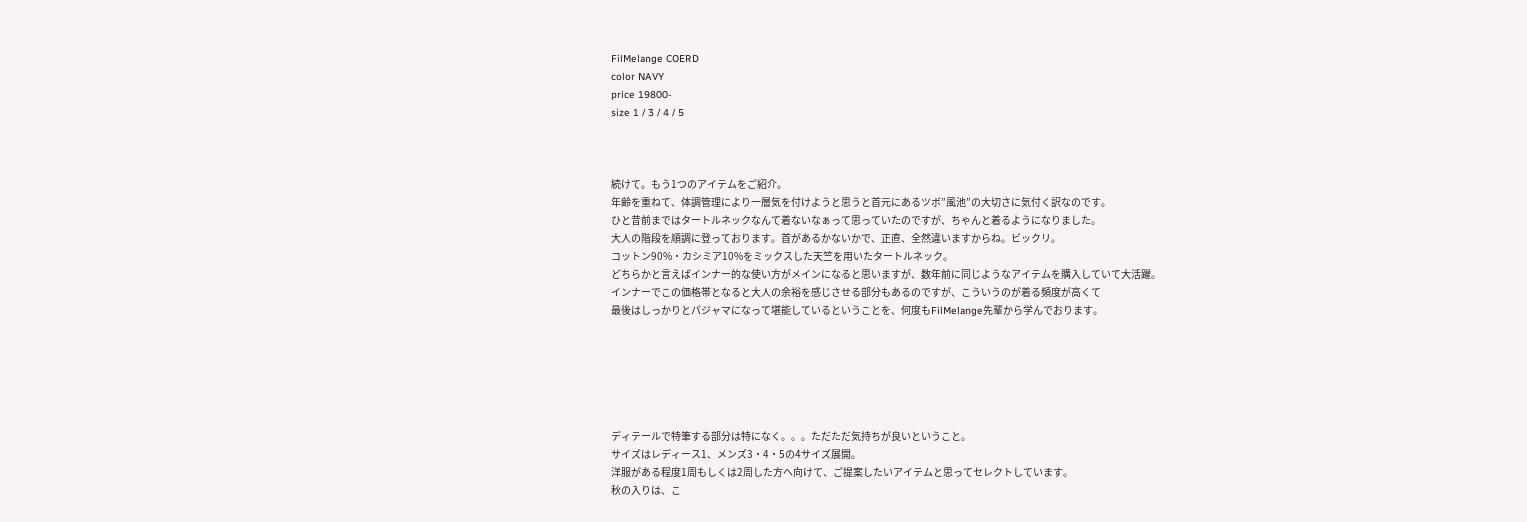FilMelange COERD
color NAVY
price 19800-
size 1 / 3 / 4 / 5



続けて。もう1つのアイテムをご紹介。
年齢を重ねて、体調管理により一層気を付けようと思うと首元にあるツボ”風池”の大切さに気付く訳なのです。
ひと昔前まではタートルネックなんて着ないなぁって思っていたのですが、ちゃんと着るようになりました。
大人の階段を順調に登っております。首があるかないかで、正直、全然違いますからね。ビックリ。
コットン90%・カシミア10%をミックスした天竺を用いたタートルネック。
どちらかと言えばインナー的な使い方がメインになると思いますが、数年前に同じようなアイテムを購入していて大活躍。
インナーでこの価格帯となると大人の余裕を感じさせる部分もあるのですが、こういうのが着る頻度が高くて
最後はしっかりとパジャマになって堪能しているということを、何度もFilMelange先輩から学んでおります。






ディテールで特筆する部分は特になく。。。ただただ気持ちが良いということ。
サイズはレディース1、メンズ3・4・5の4サイズ展開。
洋服がある程度1周もしくは2周した方へ向けて、ご提案したいアイテムと思ってセレクトしています。
秋の入りは、こ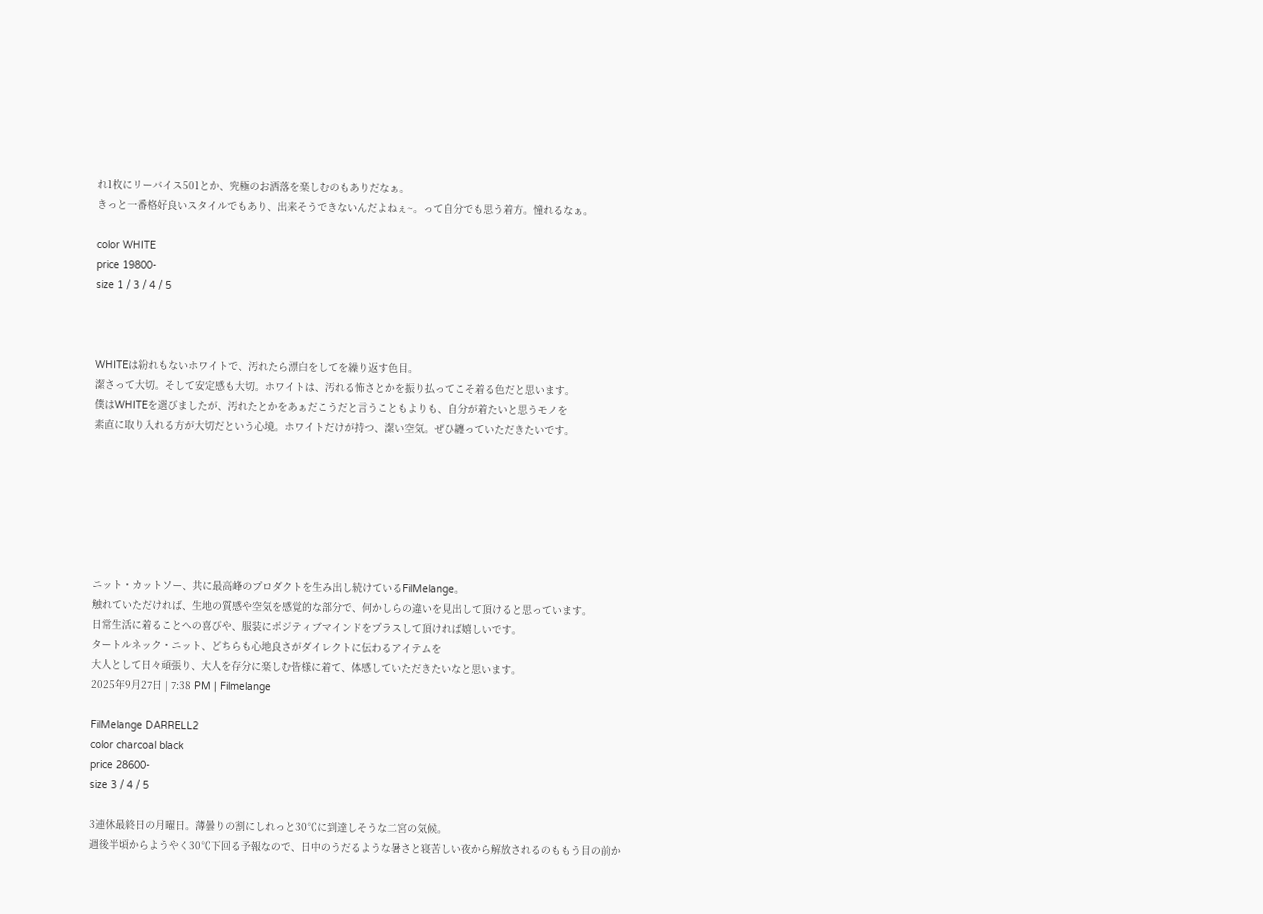れ1枚にリーバイス501とか、究極のお洒落を楽しむのもありだなぁ。
きっと一番格好良いスタイルでもあり、出来そうできないんだよねぇ~。って自分でも思う着方。憧れるなぁ。

color WHITE
price 19800-
size 1 / 3 / 4 / 5



WHITEは紛れもないホワイトで、汚れたら漂白をしてを繰り返す色目。
潔さって大切。そして安定感も大切。ホワイトは、汚れる怖さとかを振り払ってこそ着る色だと思います。
僕はWHITEを選びましたが、汚れたとかをあぁだこうだと言うこともよりも、自分が着たいと思うモノを
素直に取り入れる方が大切だという心境。ホワイトだけが持つ、潔い空気。ぜひ纏っていただきたいです。







ニット・カットソー、共に最高峰のプロダクトを生み出し続けているFilMelange。
触れていただければ、生地の質感や空気を感覚的な部分で、何かしらの違いを見出して頂けると思っています。
日常生活に着ることへの喜びや、服装にポジティブマインドをプラスして頂ければ嬉しいです。
タートルネック・ニット、どちらも心地良さがダイレクトに伝わるアイテムを
大人として日々頑張り、大人を存分に楽しむ皆様に着て、体感していただきたいなと思います。
2025年9月27日 | 7:38 PM | Filmelange

FilMelange DARRELL2
color charcoal black
price 28600-
size 3 / 4 / 5

3連休最終日の月曜日。薄曇りの割にしれっと30℃に到達しそうな二宮の気候。
週後半頃からようやく30℃下回る予報なので、日中のうだるような暑さと寝苦しい夜から解放されるのももう目の前か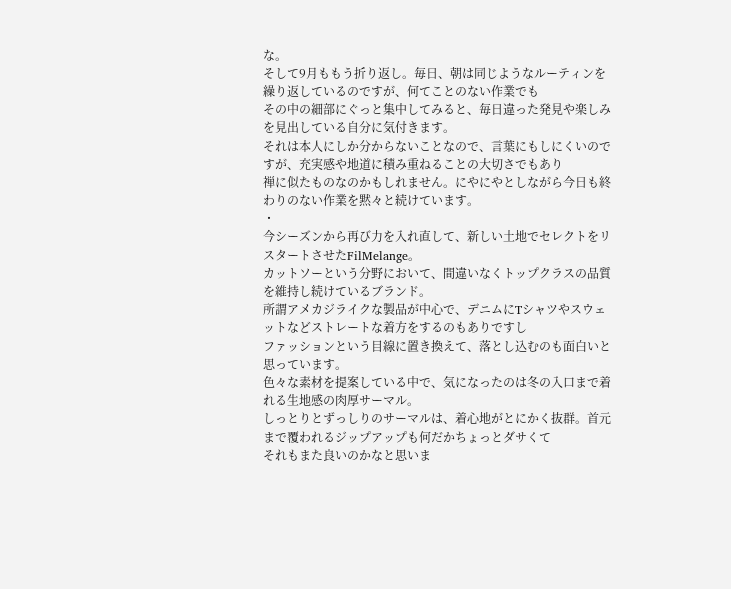な。
そして9月ももう折り返し。毎日、朝は同じようなルーティンを繰り返しているのですが、何てことのない作業でも
その中の細部にぐっと集中してみると、毎日違った発見や楽しみを見出している自分に気付きます。
それは本人にしか分からないことなので、言葉にもしにくいのですが、充実感や地道に積み重ねることの大切さでもあり
禅に似たものなのかもしれません。にやにやとしながら今日も終わりのない作業を黙々と続けています。
・
今シーズンから再び力を入れ直して、新しい土地でセレクトをリスタートさせたFilMelange。
カットソーという分野において、間違いなくトップクラスの品質を維持し続けているブランド。
所謂アメカジライクな製品が中心で、デニムにTシャツやスウェットなどストレートな着方をするのもありですし
ファッションという目線に置き換えて、落とし込むのも面白いと思っています。
色々な素材を提案している中で、気になったのは冬の入口まで着れる生地感の肉厚サーマル。
しっとりとずっしりのサーマルは、着心地がとにかく抜群。首元まで覆われるジップアップも何だかちょっとダサくて
それもまた良いのかなと思いま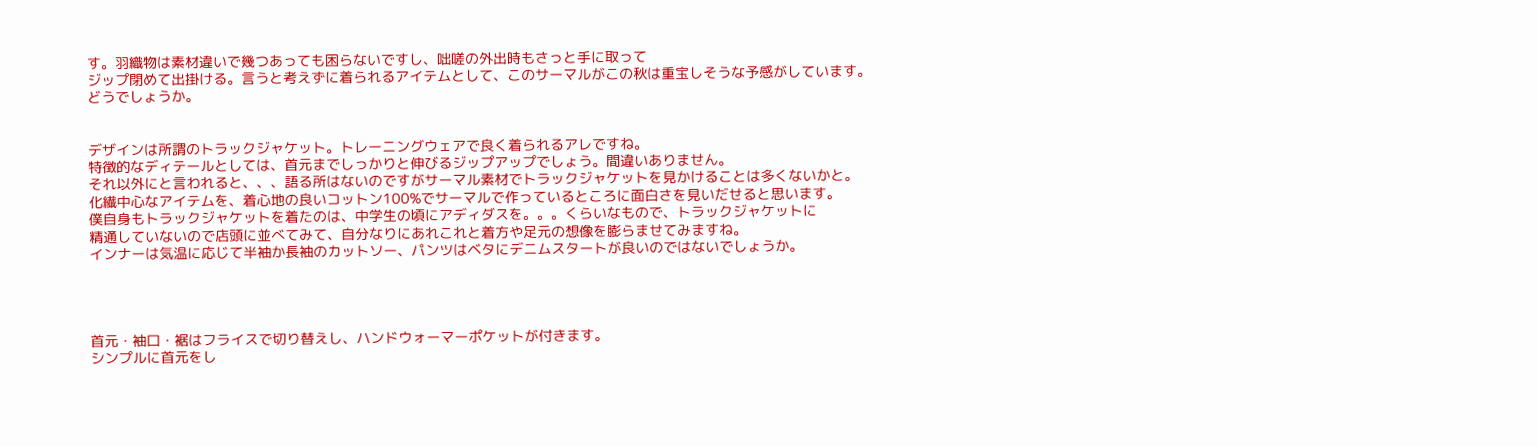す。羽織物は素材違いで幾つあっても困らないですし、咄嗟の外出時もさっと手に取って
ジップ閉めて出掛ける。言うと考えずに着られるアイテムとして、このサーマルがこの秋は重宝しそうな予感がしています。
どうでしょうか。


デザインは所謂のトラックジャケット。トレーニングウェアで良く着られるアレですね。
特徴的なディテールとしては、首元までしっかりと伸びるジップアップでしょう。間違いありません。
それ以外にと言われると、、、語る所はないのですがサーマル素材でトラックジャケットを見かけることは多くないかと。
化繊中心なアイテムを、着心地の良いコットン100%でサーマルで作っているところに面白さを見いだせると思います。
僕自身もトラックジャケットを着たのは、中学生の頃にアディダスを。。。くらいなもので、トラックジャケットに
精通していないので店頭に並べてみて、自分なりにあれこれと着方や足元の想像を膨らませてみますね。
インナーは気温に応じて半袖か長袖のカットソー、パンツはベタにデニムスタートが良いのではないでしょうか。




首元・袖口・裾はフライスで切り替えし、ハンドウォーマーポケットが付きます。
シンプルに首元をし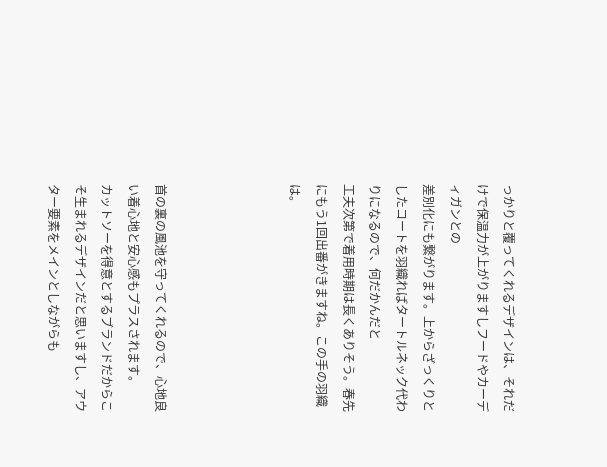っかりと覆ってくれるデザインは、それだけで保温力が上がりますしフードやカーディガンとの
差別化にも繋がります。上からざっくりとしたコートを羽織ればタートルネック代わりになるので、何だかんだと
工夫次第で着用時期は長くありそう。春先にもう1回出番がきますね。この手の羽織は。




首の裏の風池を守ってくれるので、心地良い着心地と安心感もプラスされます。
カットソーを得意とするブランドだからこそ生まれるデザインだと思いますし、アウター要素をメインとしながらも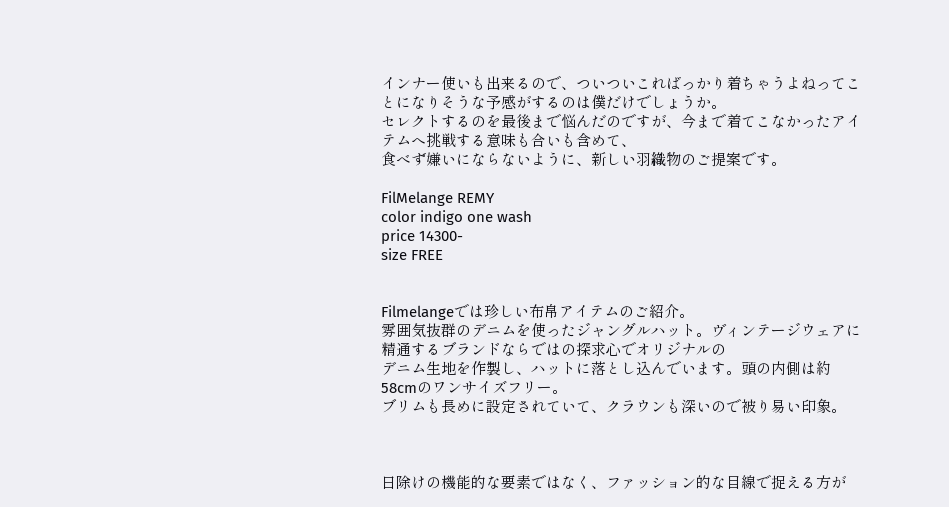インナー使いも出来るので、ついついこればっかり着ちゃうよねってことになりそうな予感がするのは僕だけでしょうか。
セレクトするのを最後まで悩んだのですが、今まで着てこなかったアイテムへ挑戦する意味も合いも含めて、
食べず嫌いにならないように、新しい羽織物のご提案です。

FilMelange REMY
color indigo one wash
price 14300-
size FREE


Filmelangeでは珍しい布帛アイテムのご紹介。
雰囲気抜群のデニムを使ったジャングルハット。ヴィンテージウェアに精通するブランドならではの探求心でオリジナルの
デニム生地を作製し、ハットに落とし込んでいます。頭の内側は約58cmのワンサイズフリー。
ブリムも長めに設定されていて、クラウンも深いので被り易い印象。



日除けの機能的な要素ではなく、ファッション的な目線で捉える方が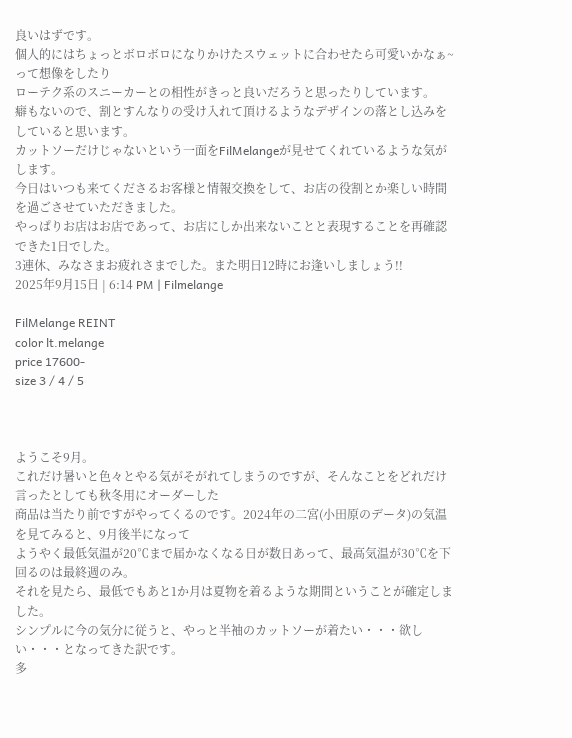良いはずです。
個人的にはちょっとボロボロになりかけたスウェットに合わせたら可愛いかなぁ~って想像をしたり
ローテク系のスニーカーとの相性がきっと良いだろうと思ったりしています。
癖もないので、割とすんなりの受け入れて頂けるようなデザインの落とし込みをしていると思います。
カットソーだけじゃないという一面をFilMelangeが見せてくれているような気がします。
今日はいつも来てくださるお客様と情報交換をして、お店の役割とか楽しい時間を過ごさせていただきました。
やっぱりお店はお店であって、お店にしか出来ないことと表現することを再確認できた1日でした。
3連休、みなさまお疲れさまでした。また明日12時にお逢いしましょう!!
2025年9月15日 | 6:14 PM | Filmelange

FilMelange REINT
color lt.melange
price 17600-
size 3 / 4 / 5



ようこそ9月。
これだけ暑いと色々とやる気がそがれてしまうのですが、そんなことをどれだけ言ったとしても秋冬用にオーダーした
商品は当たり前ですがやってくるのです。2024年の二宮(小田原のデータ)の気温を見てみると、9月後半になって
ようやく最低気温が20℃まで届かなくなる日が数日あって、最高気温が30℃を下回るのは最終週のみ。
それを見たら、最低でもあと1か月は夏物を着るような期間ということが確定しました。
シンプルに今の気分に従うと、やっと半袖のカットソーが着たい・・・欲しい・・・となってきた訳です。
多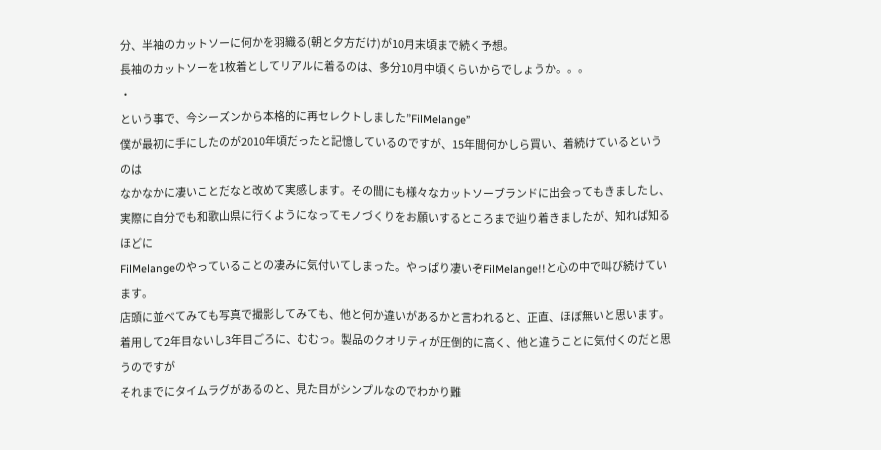分、半袖のカットソーに何かを羽織る(朝と夕方だけ)が10月末頃まで続く予想。
長袖のカットソーを1枚着としてリアルに着るのは、多分10月中頃くらいからでしょうか。。。
・
という事で、今シーズンから本格的に再セレクトしました”FilMelange”
僕が最初に手にしたのが2010年頃だったと記憶しているのですが、15年間何かしら買い、着続けているというのは
なかなかに凄いことだなと改めて実感します。その間にも様々なカットソーブランドに出会ってもきましたし、
実際に自分でも和歌山県に行くようになってモノづくりをお願いするところまで辿り着きましたが、知れば知るほどに
FilMelangeのやっていることの凄みに気付いてしまった。やっぱり凄いぞFilMelange!!と心の中で叫び続けています。
店頭に並べてみても写真で撮影してみても、他と何か違いがあるかと言われると、正直、ほぼ無いと思います。
着用して2年目ないし3年目ごろに、むむっ。製品のクオリティが圧倒的に高く、他と違うことに気付くのだと思うのですが
それまでにタイムラグがあるのと、見た目がシンプルなのでわかり難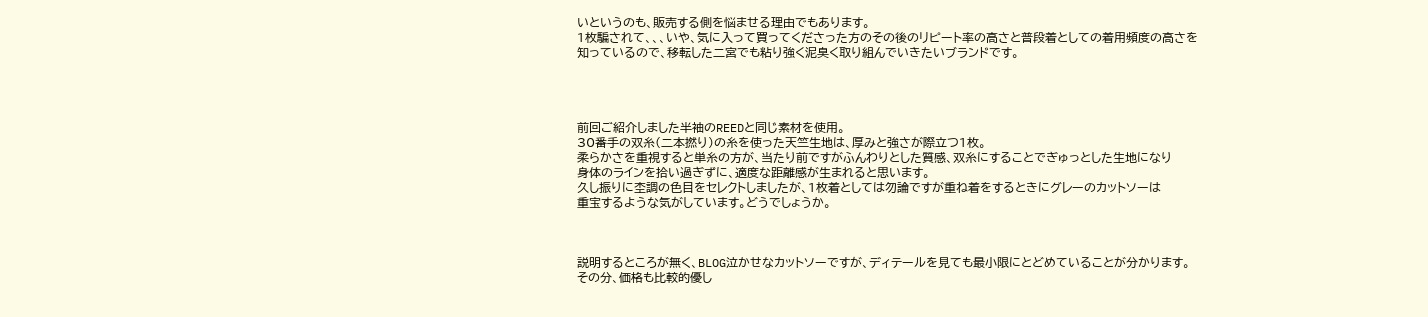いというのも、販売する側を悩ませる理由でもあります。
1枚騙されて、、、いや、気に入って買ってくださった方のその後のリピート率の高さと普段着としての着用頻度の高さを
知っているので、移転した二宮でも粘り強く泥臭く取り組んでいきたいブランドです。




前回ご紹介しました半袖のREEDと同じ素材を使用。
30番手の双糸(二本撚り)の糸を使った天竺生地は、厚みと強さが際立つ1枚。
柔らかさを重視すると単糸の方が、当たり前ですがふんわりとした質感、双糸にすることでぎゅっとした生地になり
身体のラインを拾い過ぎずに、適度な距離感が生まれると思います。
久し振りに杢調の色目をセレクトしましたが、1枚着としては勿論ですが重ね着をするときにグレーのカットソーは
重宝するような気がしています。どうでしょうか。



説明するところが無く、BLOG泣かせなカットソーですが、ディテールを見ても最小限にとどめていることが分かります。
その分、価格も比較的優し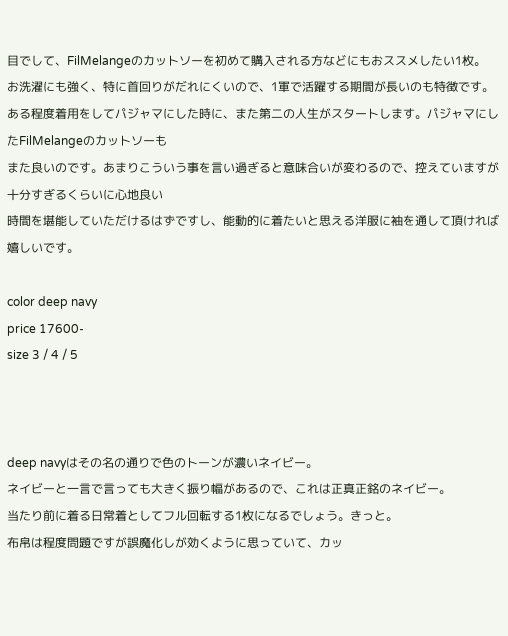目でして、FilMelangeのカットソーを初めて購入される方などにもおススメしたい1枚。
お洗濯にも強く、特に首回りがだれにくいので、1軍で活躍する期間が長いのも特徴です。
ある程度着用をしてパジャマにした時に、また第二の人生がスタートします。パジャマにしたFilMelangeのカットソーも
また良いのです。あまりこういう事を言い過ぎると意味合いが変わるので、控えていますが十分すぎるくらいに心地良い
時間を堪能していただけるはずですし、能動的に着たいと思える洋服に袖を通して頂ければ嬉しいです。

color deep navy
price 17600-
size 3 / 4 / 5



deep navyはその名の通りで色のトーンが濃いネイビー。
ネイビーと一言で言っても大きく振り幅があるので、これは正真正銘のネイビー。
当たり前に着る日常着としてフル回転する1枚になるでしょう。きっと。
布帛は程度問題ですが誤魔化しが効くように思っていて、カッ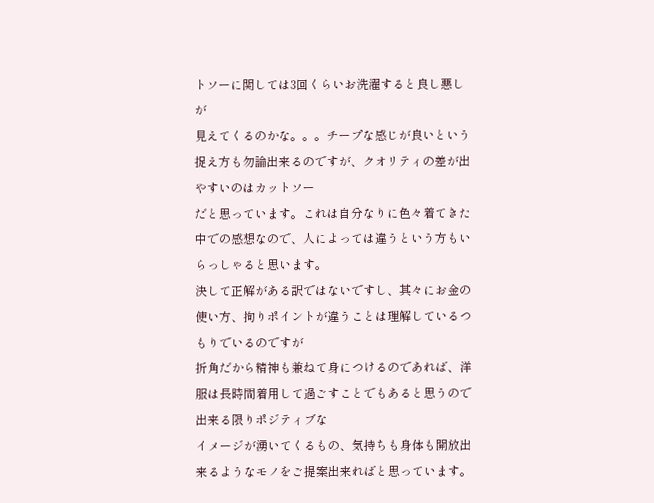トソーに関しては3回くらいお洗濯すると良し悪しが
見えてくるのかな。。。チープな感じが良いという捉え方も勿論出来るのですが、クオリティの差が出やすいのはカットソー
だと思っています。これは自分なりに色々着てきた中での感想なので、人によっては違うという方もいらっしゃると思います。
決して正解がある訳ではないですし、其々にお金の使い方、拘りポイントが違うことは理解しているつもりでいるのですが
折角だから精神も兼ねて身につけるのであれば、洋服は長時間着用して過ごすことでもあると思うので出来る限りポジティブな
イメージが湧いてくるもの、気持ちも身体も開放出来るようなモノをご提案出来ればと思っています。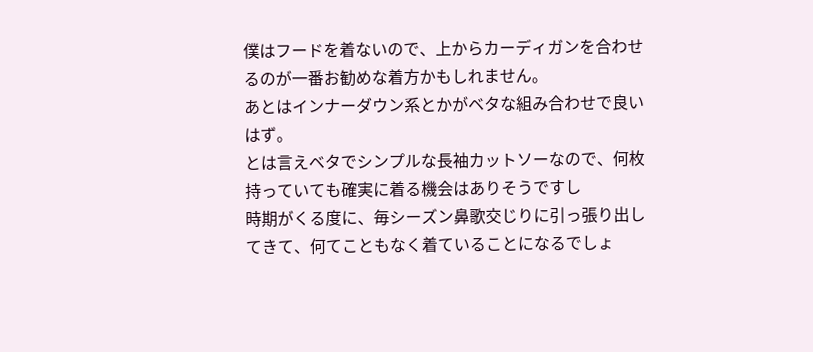僕はフードを着ないので、上からカーディガンを合わせるのが一番お勧めな着方かもしれません。
あとはインナーダウン系とかがベタな組み合わせで良いはず。
とは言えベタでシンプルな長袖カットソーなので、何枚持っていても確実に着る機会はありそうですし
時期がくる度に、毎シーズン鼻歌交じりに引っ張り出してきて、何てこともなく着ていることになるでしょ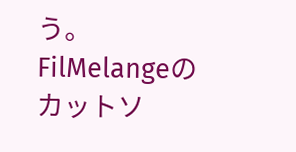う。
FilMelangeのカットソ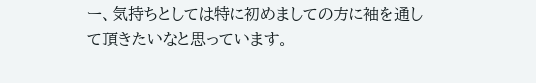ー、気持ちとしては特に初めましての方に袖を通して頂きたいなと思っています。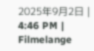2025年9月2日 | 4:46 PM | Filmelange